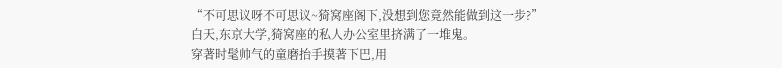“不可思议呀不可思议~猗窝座阁下,没想到您竟然能做到这一步?”
白天,东京大学,猗窝座的私人办公室里挤满了一堆鬼。
穿著时髦帅气的童磨抬手摸著下巴,用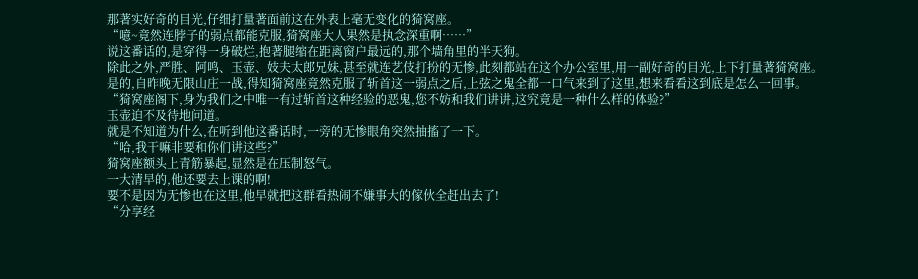那著实好奇的目光,仔细打量著面前这在外表上毫无变化的猗窝座。
“噫~竟然连脖子的弱点都能克服,猗窝座大人果然是执念深重啊……”
说这番话的,是穿得一身破烂,抱著腿缩在距离窗户最远的,那个墙角里的半天狗。
除此之外,严胜、阿鸣、玉壶、妓夫太郎兄妹,甚至就连艺伎打扮的无惨,此刻都站在这个办公室里,用一副好奇的目光,上下打量著猗窝座。
是的,自昨晚无限山庄一战,得知猗窝座竟然克服了斩首这一弱点之后,上弦之鬼全都一口气来到了这里,想来看看这到底是怎么一回事。
“猗窝座阁下,身为我们之中唯一有过斩首这种经验的恶鬼,您不妨和我们讲讲,这究竟是一种什么样的体验?”
玉壶迫不及待地问道。
就是不知道为什么,在听到他这番话时,一旁的无惨眼角突然抽搐了一下。
“哈,我干嘛非要和你们讲这些?”
猗窝座额头上青筋暴起,显然是在压制怒气。
一大清早的,他还要去上课的啊!
要不是因为无惨也在这里,他早就把这群看热闹不嫌事大的傢伙全赶出去了!
“分享经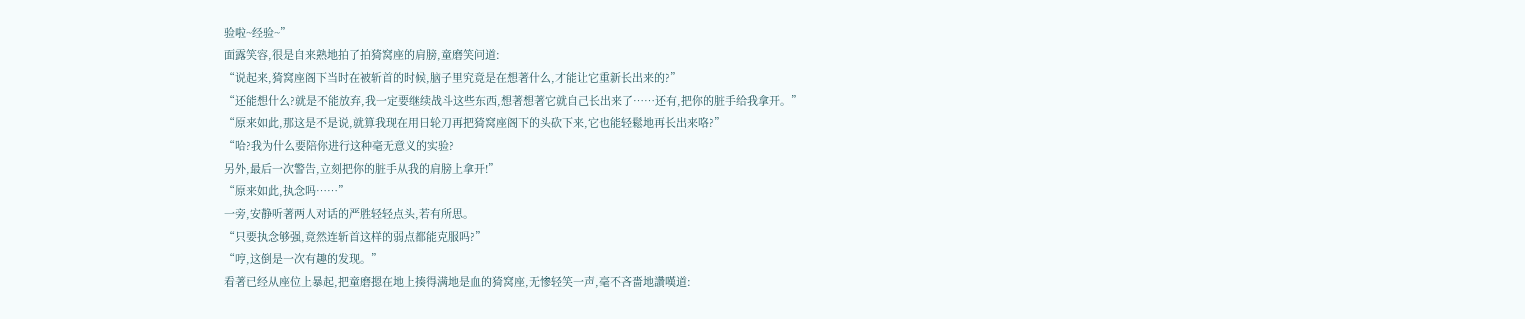验啦~经验~”
面露笑容,很是自来熟地拍了拍猗窝座的肩膀,童磨笑问道:
“说起来,猗窝座阁下当时在被斩首的时候,脑子里究竟是在想著什么,才能让它重新长出来的?”
“还能想什么?就是不能放弃,我一定要继续战斗这些东西,想著想著它就自己长出来了……还有,把你的脏手给我拿开。”
“原来如此,那这是不是说,就算我现在用日轮刀再把猗窝座阁下的头砍下来,它也能轻鬆地再长出来咯?”
“哈?我为什么要陪你进行这种毫无意义的实验?
另外,最后一次警告,立刻把你的脏手从我的肩膀上拿开!”
“原来如此,执念吗……”
一旁,安静听著两人对话的严胜轻轻点头,若有所思。
“只要执念够强,竟然连斩首这样的弱点都能克服吗?”
“哼,这倒是一次有趣的发现。”
看著已经从座位上暴起,把童磨摁在地上揍得满地是血的猗窝座,无惨轻笑一声,毫不吝嗇地讚嘆道: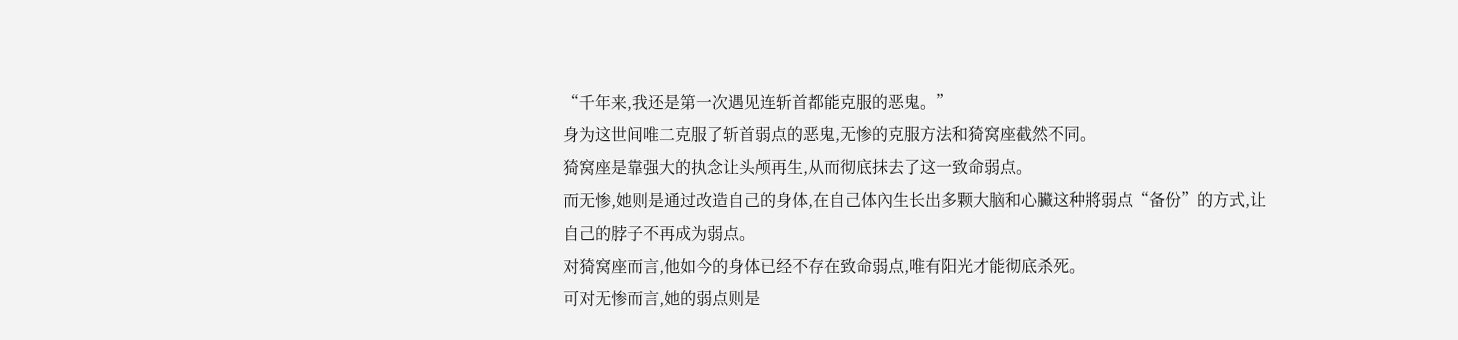“千年来,我还是第一次遇见连斩首都能克服的恶鬼。”
身为这世间唯二克服了斩首弱点的恶鬼,无惨的克服方法和猗窝座截然不同。
猗窝座是靠强大的执念让头颅再生,从而彻底抹去了这一致命弱点。
而无惨,她则是通过改造自己的身体,在自己体內生长出多颗大脑和心臟这种將弱点“备份”的方式,让自己的脖子不再成为弱点。
对猗窝座而言,他如今的身体已经不存在致命弱点,唯有阳光才能彻底杀死。
可对无惨而言,她的弱点则是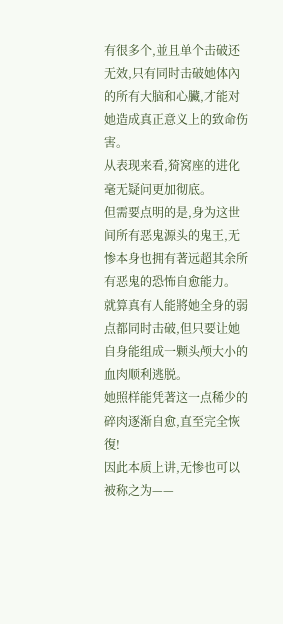有很多个,並且单个击破还无效,只有同时击破她体內的所有大脑和心臟,才能对她造成真正意义上的致命伤害。
从表现来看,猗窝座的进化毫无疑问更加彻底。
但需要点明的是,身为这世间所有恶鬼源头的鬼王,无惨本身也拥有著远超其余所有恶鬼的恐怖自愈能力。
就算真有人能將她全身的弱点都同时击破,但只要让她自身能组成一颗头颅大小的血肉顺利逃脱。
她照样能凭著这一点稀少的碎肉逐渐自愈,直至完全恢復!
因此本质上讲,无惨也可以被称之为——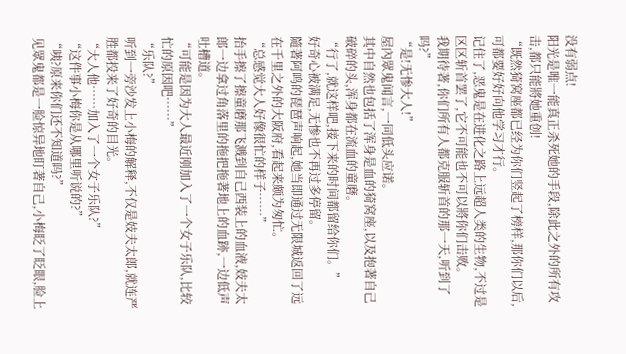没有弱点!
阳光是唯一能真正杀死她的手段,除此之外的所有攻击,都只能將她重创!
“既然猗窝座都已经为你们竖起了榜样,那你们以后,可都要好好向他学习才行。
记住了,恶鬼是在进化之路上远超人类的生物,不过是区区斩首罢了,它不可能也不可以將你们击败。
我期待著,你们所有人都克服斩首的那一天,听到了吗?”
“是!无惨大人!”
屋內眾鬼闻言,一同低头应诺。
其中自然也包括了浑身是血的猗窝座,以及抱著自己破碎的头,浑身都在流血的童磨。
“行了,就这样吧,接下来的时间都留给你们。”
好奇心被满足,无惨也不再过多停留。
隨著阿鸣的琵琶声响起,她当即通过无限城返回了远在千里之外的大阪府,看起来颇为匆忙。
“总感觉大人好像很忙的样子……”
抬手擦了擦童磨那飞溅到自己西装上的血液,妓夫太郎一边拿过角落里的拖把拖著地上的血跡,一边低声吐槽道。
“可能是因为大人最近刚加入了一个女子乐队,比较忙的原因吧……”
“乐队?”
听到一旁沙发上小梅的解释,不仅是妓夫太郎,就连严胜都投来了好奇的目光。
“大人他……加入了一个女子乐队?”
“这件事小梅你是从哪里听说的?”
“咦?原来你们还不知道吗?”
见眾鬼都是一脸惊异地盯著自己,小梅眨了眨眼,脸上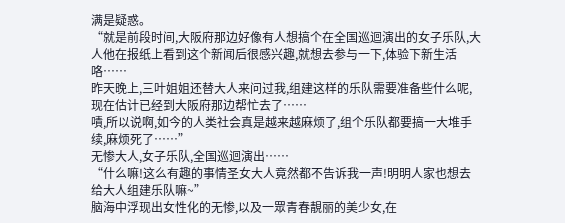满是疑惑。
“就是前段时间,大阪府那边好像有人想搞个在全国巡迴演出的女子乐队,大人他在报纸上看到这个新闻后很感兴趣,就想去参与一下,体验下新生活咯……
昨天晚上,三叶姐姐还替大人来问过我,组建这样的乐队需要准备些什么呢,现在估计已经到大阪府那边帮忙去了……
嘖,所以说啊,如今的人类社会真是越来越麻烦了,组个乐队都要搞一大堆手续,麻烦死了……”
无惨大人,女子乐队,全国巡迴演出……
“什么嘛!这么有趣的事情圣女大人竟然都不告诉我一声!明明人家也想去给大人组建乐队嘛~”
脑海中浮现出女性化的无惨,以及一眾青春靚丽的美少女,在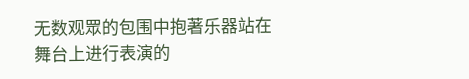无数观眾的包围中抱著乐器站在舞台上进行表演的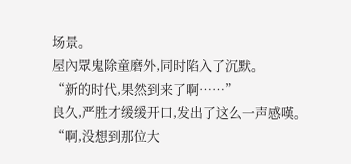场景。
屋內眾鬼除童磨外,同时陷入了沉默。
“新的时代,果然到来了啊……”
良久,严胜才缓缓开口,发出了这么一声感嘆。
“啊,没想到那位大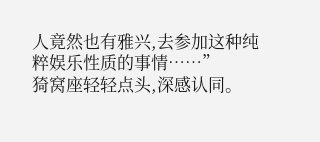人竟然也有雅兴,去参加这种纯粹娱乐性质的事情……”
猗窝座轻轻点头,深感认同。